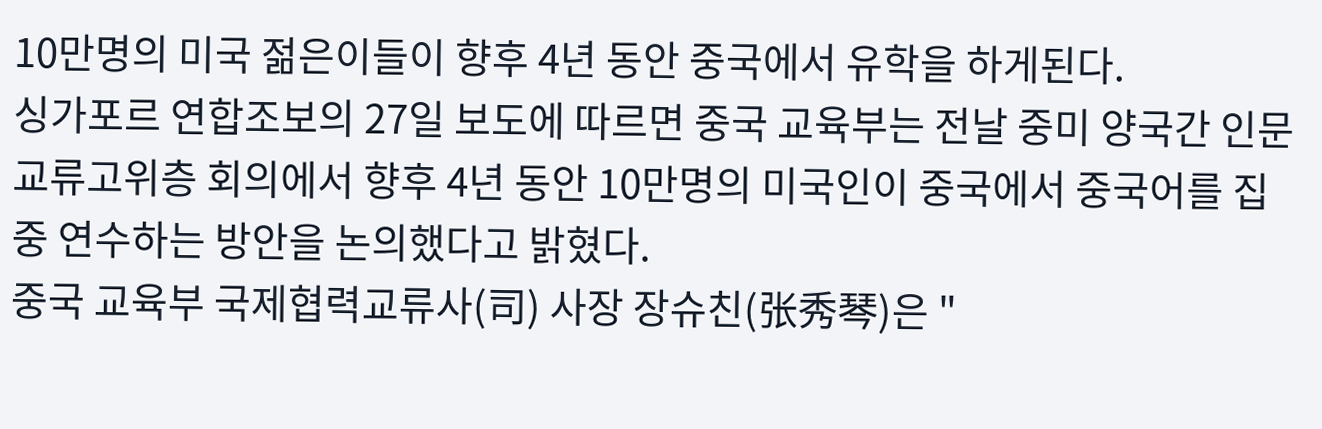10만명의 미국 젊은이들이 향후 4년 동안 중국에서 유학을 하게된다.
싱가포르 연합조보의 27일 보도에 따르면 중국 교육부는 전날 중미 양국간 인문교류고위층 회의에서 향후 4년 동안 10만명의 미국인이 중국에서 중국어를 집중 연수하는 방안을 논의했다고 밝혔다.
중국 교육부 국제협력교류사(司) 사장 장슈친(张秀琴)은 "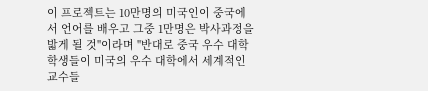이 프로젝트는 10만명의 미국인이 중국에서 언어를 배우고 그중 1만명은 박사과정을 밟게 될 것"이라며 "반대로 중국 우수 대학 학생들이 미국의 우수 대학에서 세계적인 교수들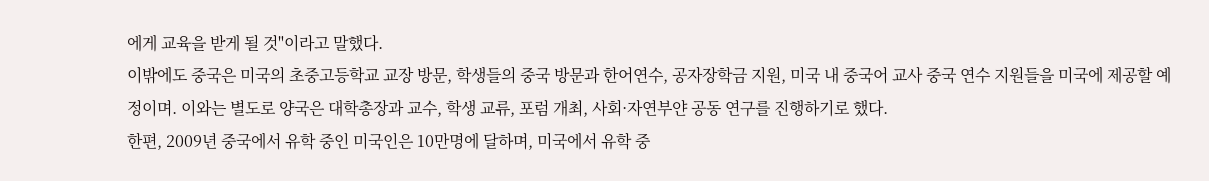에게 교육을 받게 될 것"이라고 말했다.
이밖에도 중국은 미국의 초중고등학교 교장 방문, 학생들의 중국 방문과 한어연수, 공자장학금 지원, 미국 내 중국어 교사 중국 연수 지원들을 미국에 제공할 예정이며. 이와는 별도로 양국은 대학총장과 교수, 학생 교류, 포럼 개최, 사회·자연부얀 공동 연구를 진행하기로 했다.
한편, 2009년 중국에서 유학 중인 미국인은 10만명에 달하며, 미국에서 유학 중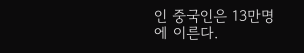인 중국인은 13만명에 이른다.